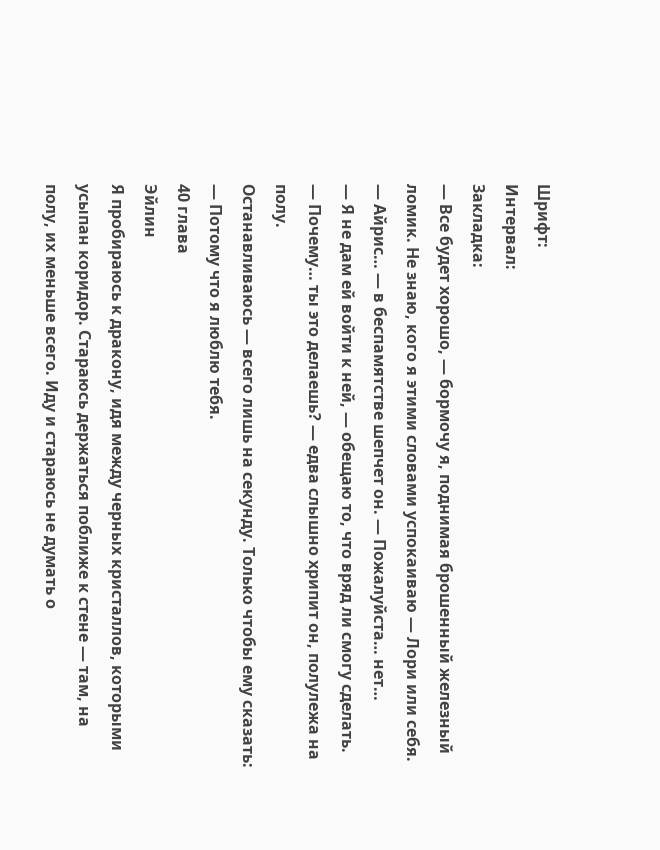Шрифт:
Интервал:
Закладка:
― Все будет хорошо, ― бормочу я, поднимая брошенный железный ломик. Не знаю, кого я этими словами успокаиваю ― Лори или себя.
― Айрис… ― в беспамятстве шепчет он. ― Пожалуйста… нет…
― Я не дам ей войти к ней, ― обещаю то, что вряд ли смогу сделать.
― Почему… ты это делаешь? ― едва слышно хрипит он, полулежа на полу.
Останавливаюсь ― всего лишь на секунду. Только чтобы ему сказать:
― Потому что я люблю тебя.
40 глава
Эйлин
Я пробираюсь к дракону, идя между черных кристаллов, которыми усыпан коридор. Стараюсь держаться поближе к стене ― там, на полу, их меньше всего. Иду и стараюсь не думать о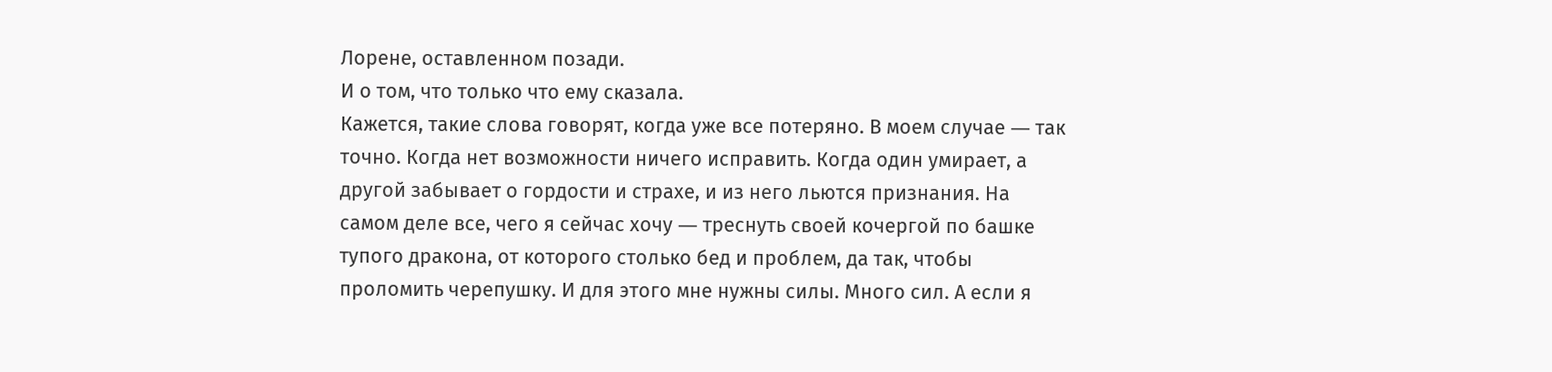Лорене, оставленном позади.
И о том, что только что ему сказала.
Кажется, такие слова говорят, когда уже все потеряно. В моем случае ― так точно. Когда нет возможности ничего исправить. Когда один умирает, а другой забывает о гордости и страхе, и из него льются признания. На самом деле все, чего я сейчас хочу ― треснуть своей кочергой по башке тупого дракона, от которого столько бед и проблем, да так, чтобы проломить черепушку. И для этого мне нужны силы. Много сил. А если я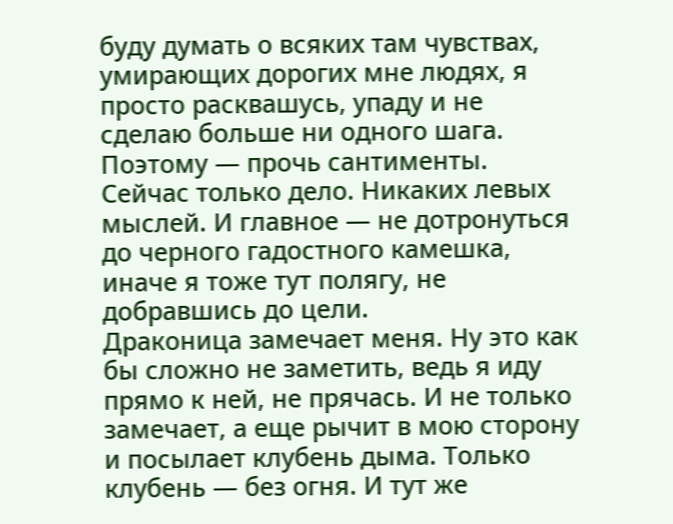буду думать о всяких там чувствах, умирающих дорогих мне людях, я просто расквашусь, упаду и не сделаю больше ни одного шага.
Поэтому ― прочь сантименты. Сейчас только дело. Никаких левых мыслей. И главное ― не дотронуться до черного гадостного камешка, иначе я тоже тут полягу, не добравшись до цели.
Драконица замечает меня. Ну это как бы сложно не заметить, ведь я иду прямо к ней, не прячась. И не только замечает, а еще рычит в мою сторону и посылает клубень дыма. Только клубень ― без огня. И тут же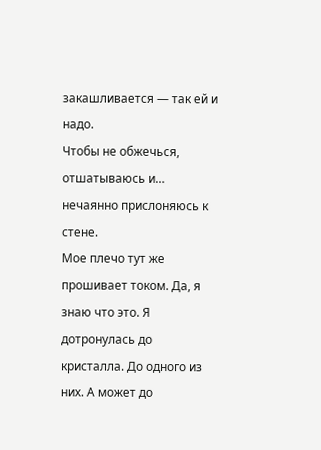закашливается ― так ей и надо.
Чтобы не обжечься, отшатываюсь и… нечаянно прислоняюсь к стене.
Мое плечо тут же прошивает током. Да, я знаю что это. Я дотронулась до кристалла. До одного из них. А может до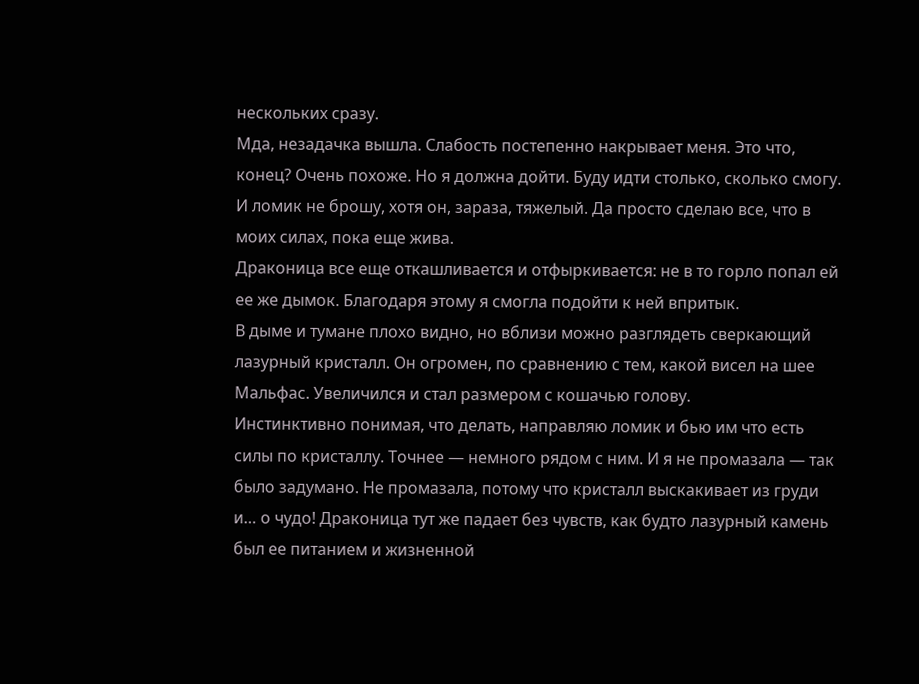нескольких сразу.
Мда, незадачка вышла. Слабость постепенно накрывает меня. Это что, конец? Очень похоже. Но я должна дойти. Буду идти столько, сколько смогу. И ломик не брошу, хотя он, зараза, тяжелый. Да просто сделаю все, что в моих силах, пока еще жива.
Драконица все еще откашливается и отфыркивается: не в то горло попал ей ее же дымок. Благодаря этому я смогла подойти к ней впритык.
В дыме и тумане плохо видно, но вблизи можно разглядеть сверкающий лазурный кристалл. Он огромен, по сравнению с тем, какой висел на шее Мальфас. Увеличился и стал размером с кошачью голову.
Инстинктивно понимая, что делать, направляю ломик и бью им что есть силы по кристаллу. Точнее ― немного рядом с ним. И я не промазала ― так было задумано. Не промазала, потому что кристалл выскакивает из груди и… о чудо! Драконица тут же падает без чувств, как будто лазурный камень был ее питанием и жизненной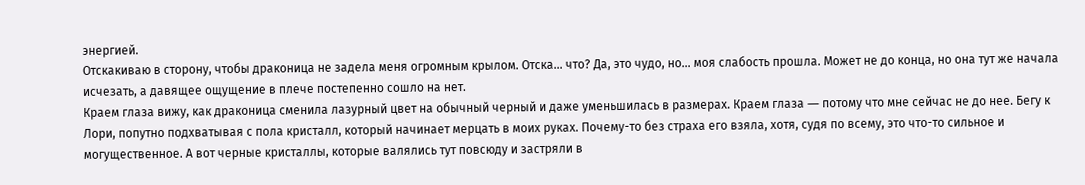энергией.
Отскакиваю в сторону, чтобы драконица не задела меня огромным крылом. Отска… что? Да, это чудо, но… моя слабость прошла. Может не до конца, но она тут же начала исчезать, а давящее ощущение в плече постепенно сошло на нет.
Краем глаза вижу, как драконица сменила лазурный цвет на обычный черный и даже уменьшилась в размерах. Краем глаза ― потому что мне сейчас не до нее. Бегу к Лори, попутно подхватывая с пола кристалл, который начинает мерцать в моих руках. Почему-то без страха его взяла, хотя, судя по всему, это что-то сильное и могущественное. А вот черные кристаллы, которые валялись тут повсюду и застряли в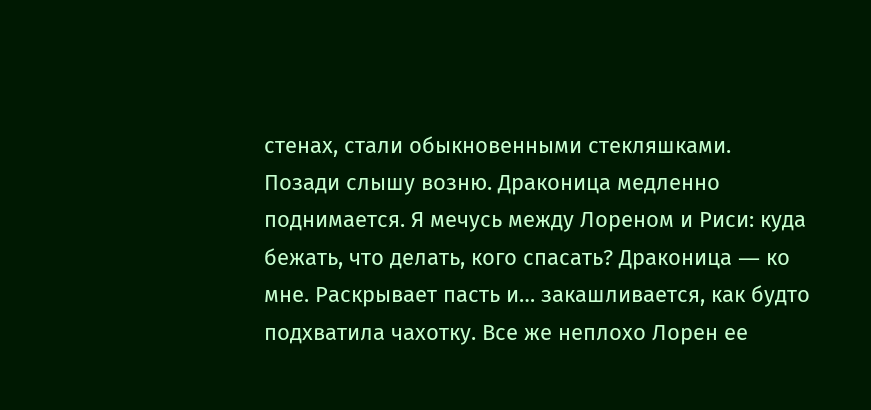стенах, стали обыкновенными стекляшками.
Позади слышу возню. Драконица медленно поднимается. Я мечусь между Лореном и Риси: куда бежать, что делать, кого спасать? Драконица ― ко мне. Раскрывает пасть и… закашливается, как будто подхватила чахотку. Все же неплохо Лорен ее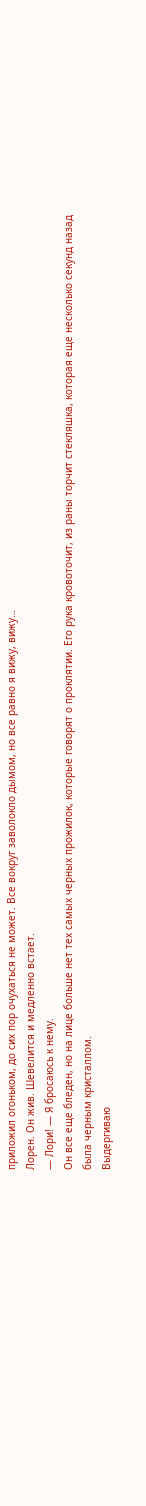приложил огоньком, до сих пор очухаться не может. Все вокруг заволокло дымом, но все равно я вижу, вижу…
Лорен. Он жив. Шевелится и медленно встает.
― Лори! ― Я бросаюсь к нему.
Он все еще бледен, но на лице больше нет тех самых черных прожилок, которые говорят о проклятии. Его рука кровоточит, из раны торчит стекляшка, которая еще несколько секунд назад была черным кристаллом.
Выдергиваю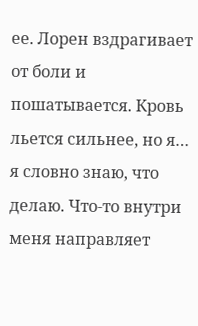ее. Лорен вздрагивает от боли и пошатывается. Кровь льется сильнее, но я… я словно знаю, что делаю. Что-то внутри меня направляет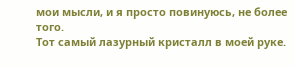мои мысли, и я просто повинуюсь, не более того.
Тот самый лазурный кристалл в моей руке.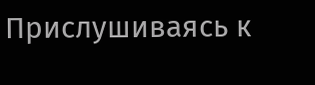Прислушиваясь к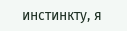инстинкту, я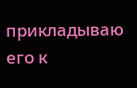прикладываю его к